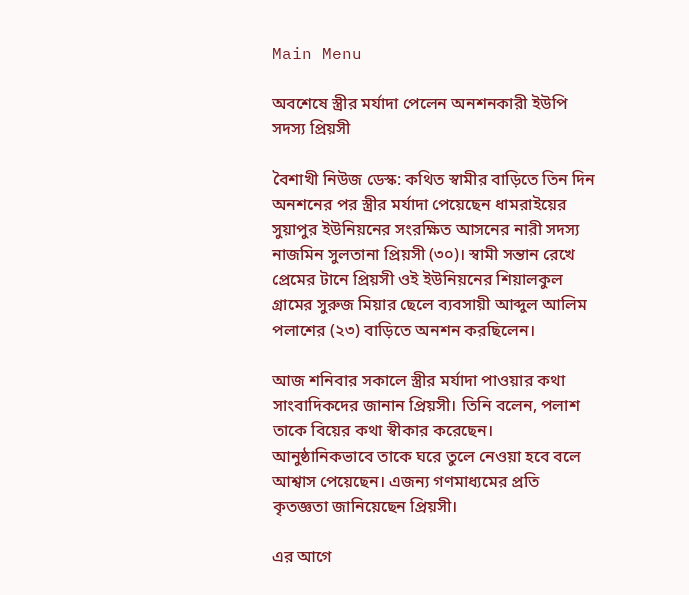Main Menu

অবশেষে স্ত্রীর মর্যাদা পেলেন অনশনকারী ইউপি সদস্য প্রিয়সী

বৈশাখী নিউজ ডেস্ক: কথিত স্বামীর বাড়িতে তিন দিন অনশনের পর স্ত্রীর মর্যাদা পেয়েছেন ধামরাইয়ের সুয়াপুর ইউনিয়নের সংরক্ষিত আসনের নারী সদস্য নাজমিন সুলতানা প্রিয়সী (৩০)। স্বামী সন্তান রেখে প্রেমের টানে প্রিয়সী ওই ইউনিয়নের শিয়ালকুল গ্রামের সুরুজ মিয়ার ছেলে ব্যবসায়ী আব্দুল আলিম পলাশের (২৩) বাড়িতে অনশন করছিলেন।

আজ শনিবার সকালে স্ত্রীর মর্যাদা পাওয়ার কথা সাংবাদিকদের জানান প্রিয়সী। তিনি বলেন, পলাশ তাকে বিয়ের কথা স্বীকার করেছেন। আনুষ্ঠানিকভাবে তাকে ঘরে তুলে নেওয়া হবে বলে আশ্বাস পেয়েছেন। এজন্য গণমাধ্যমের প্রতি কৃতজ্ঞতা জানিয়েছেন প্রিয়সী।

এর আগে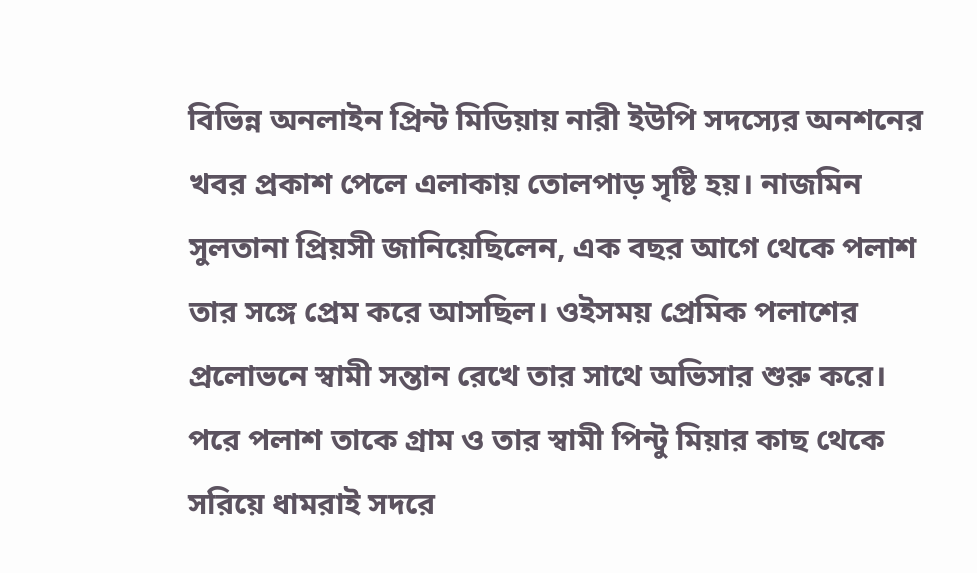বিভিন্ন অনলাইন প্রিন্ট মিডিয়ায় নারী ইউপি সদস্যের অনশনের খবর প্রকাশ পেলে এলাকায় তোলপাড় সৃষ্টি হয়। নাজমিন সুলতানা প্রিয়সী জানিয়েছিলেন, এক বছর আগে থেকে পলাশ তার সঙ্গে প্রেম করে আসছিল। ওইসময় প্রেমিক পলাশের প্রলোভনে স্বামী সন্তান রেখে তার সাথে অভিসার শুরু করে। পরে পলাশ তাকে গ্রাম ও তার স্বামী পিন্টু মিয়ার কাছ থেকে সরিয়ে ধামরাই সদরে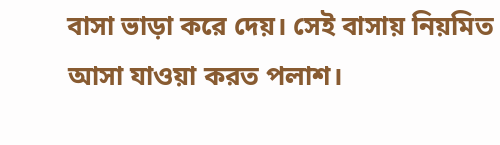বাসা ভাড়া করে দেয়। সেই বাসায় নিয়মিত আসা যাওয়া করত পলাশ।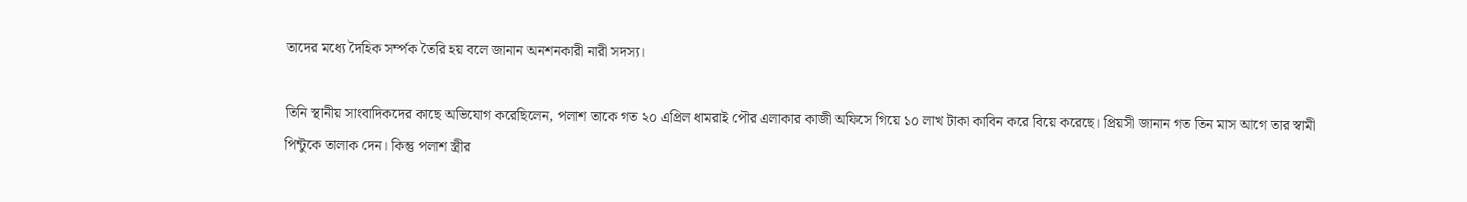তাদের মধ্যে দৈহিক সর্ম্পক তৈরি হয় বলে জানান অনশনকারী নারী সদস্য।

তিনি স্থানীয় সাংবাদিকদের কাছে অভিযোগ করেছিলেন, পলাশ তাকে গত ২০ এপ্রিল ধামরাই পৌর এলাকার কাজী অফিসে গিয়ে ১০ লাখ টাকা কাবিন করে বিয়ে করেছে। প্রিয়সী জানান গত তিন মাস আগে তার স্বামী পিন্টুকে তালাক দেন। কিন্তু পলাশ স্ত্রীর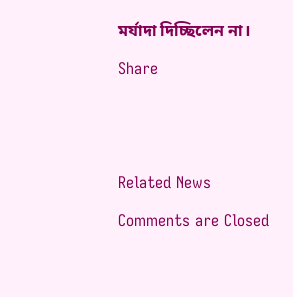মর্যাদা দিচ্ছিলেন না।

Share





Related News

Comments are Closed